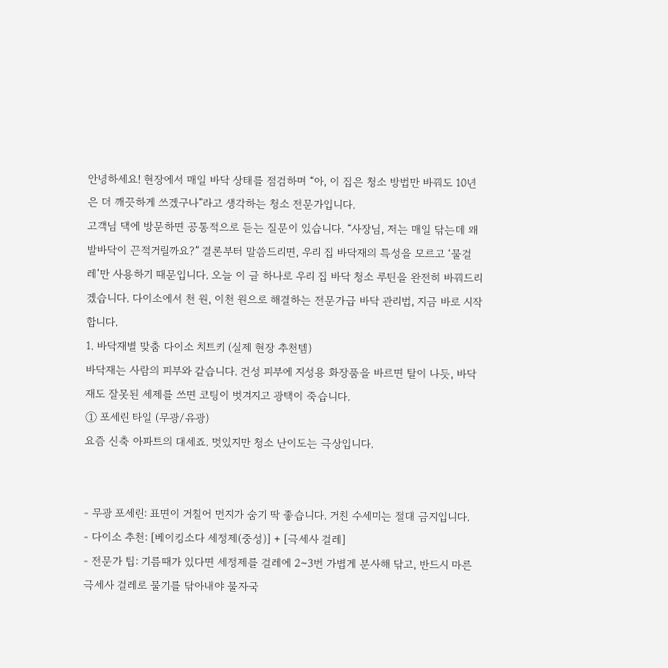안녕하세요! 현장에서 매일 바닥 상태를 점검하며 “아, 이 집은 청소 방법만 바꿔도 10년은 더 깨끗하게 쓰겠구나”라고 생각하는 청소 전문가입니다.
고객님 댁에 방문하면 공통적으로 듣는 질문이 있습니다. “사장님, 저는 매일 닦는데 왜 발바닥이 끈적거릴까요?” 결론부터 말씀드리면, 우리 집 바닥재의 특성을 모르고 ‘물걸레’만 사용하기 때문입니다. 오늘 이 글 하나로 우리 집 바닥 청소 루틴을 완전히 바꿔드리겠습니다. 다이소에서 천 원, 이천 원으로 해결하는 전문가급 바닥 관리법, 지금 바로 시작합니다.
1. 바닥재별 맞춤 다이소 치트키 (실제 현장 추천템)
바닥재는 사람의 피부와 같습니다. 건성 피부에 지성용 화장품을 바르면 탈이 나듯, 바닥재도 잘못된 세제를 쓰면 코팅이 벗겨지고 광택이 죽습니다.
① 포세린 타일 (무광/유광)
요즘 신축 아파트의 대세죠. 멋있지만 청소 난이도는 극상입니다.


- 무광 포세린: 표면이 거칠어 먼지가 숨기 딱 좋습니다. 거친 수세미는 절대 금지입니다.
- 다이소 추천: [베이킹소다 세정제(중성)] + [극세사 걸레]
- 전문가 팁: 기름때가 있다면 세정제를 걸레에 2~3번 가볍게 분사해 닦고, 반드시 마른 극세사 걸레로 물기를 닦아내야 물자국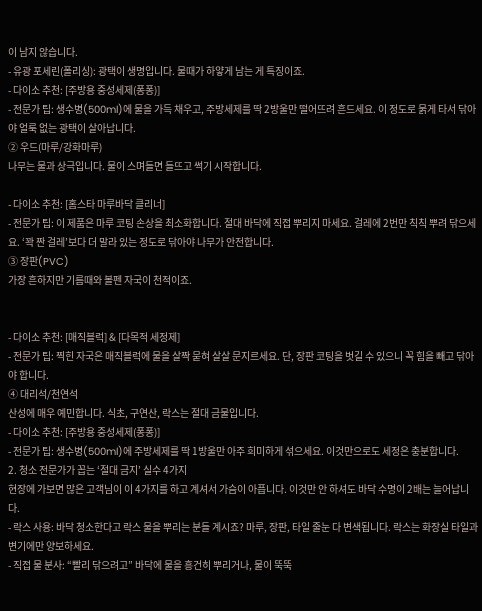이 남지 않습니다.
- 유광 포세린(폴리싱): 광택이 생명입니다. 물때가 하얗게 남는 게 특징이죠.
- 다이소 추천: [주방용 중성세제(퐁퐁)]
- 전문가 팁: 생수병(500ml)에 물을 가득 채우고, 주방세제를 딱 2방울만 떨어뜨려 흔드세요. 이 정도로 묽게 타서 닦아야 얼룩 없는 광택이 살아납니다.
② 우드(마루/강화마루)
나무는 물과 상극입니다. 물이 스며들면 들뜨고 썩기 시작합니다.

- 다이소 추천: [홈스타 마루바닥 클리너]
- 전문가 팁: 이 제품은 마루 코팅 손상을 최소화합니다. 절대 바닥에 직접 뿌리지 마세요. 걸레에 2번만 칙칙 뿌려 닦으세요. ‘꽉 짠 걸레’보다 더 말라 있는 정도로 닦아야 나무가 안전합니다.
③ 장판(PVC)
가장 흔하지만 기름때와 볼펜 자국이 천적이죠.


- 다이소 추천: [매직블럭] & [다목적 세정제]
- 전문가 팁: 찍힌 자국은 매직블럭에 물을 살짝 묻혀 살살 문지르세요. 단, 장판 코팅을 벗길 수 있으니 꼭 힘을 빼고 닦아야 합니다.
④ 대리석/천연석
산성에 매우 예민합니다. 식초, 구연산, 락스는 절대 금물입니다.
- 다이소 추천: [주방용 중성세제(퐁퐁)]
- 전문가 팁: 생수병(500ml)에 주방세제를 딱 1방울만 아주 희미하게 섞으세요. 이것만으로도 세정은 충분합니다.
2. 청소 전문가가 꼽는 ‘절대 금지’ 실수 4가지
현장에 가보면 많은 고객님이 이 4가지를 하고 계셔서 가슴이 아픕니다. 이것만 안 하셔도 바닥 수명이 2배는 늘어납니다.
- 락스 사용: 바닥 청소한다고 락스 물을 뿌리는 분들 계시죠? 마루, 장판, 타일 줄눈 다 변색됩니다. 락스는 화장실 타일과 변기에만 양보하세요.
- 직접 물 분사: “빨리 닦으려고” 바닥에 물을 흥건히 뿌리거나, 물이 뚝뚝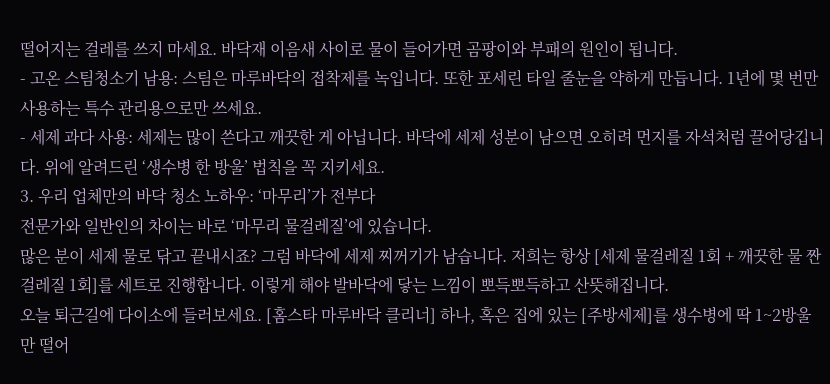떨어지는 걸레를 쓰지 마세요. 바닥재 이음새 사이로 물이 들어가면 곰팡이와 부패의 원인이 됩니다.
- 고온 스팀청소기 남용: 스팀은 마루바닥의 접착제를 녹입니다. 또한 포세린 타일 줄눈을 약하게 만듭니다. 1년에 몇 번만 사용하는 특수 관리용으로만 쓰세요.
- 세제 과다 사용: 세제는 많이 쓴다고 깨끗한 게 아닙니다. 바닥에 세제 성분이 남으면 오히려 먼지를 자석처럼 끌어당깁니다. 위에 알려드린 ‘생수병 한 방울’ 법칙을 꼭 지키세요.
3. 우리 업체만의 바닥 청소 노하우: ‘마무리’가 전부다
전문가와 일반인의 차이는 바로 ‘마무리 물걸레질’에 있습니다.
많은 분이 세제 물로 닦고 끝내시죠? 그럼 바닥에 세제 찌꺼기가 남습니다. 저희는 항상 [세제 물걸레질 1회 + 깨끗한 물 짠 걸레질 1회]를 세트로 진행합니다. 이렇게 해야 발바닥에 닿는 느낌이 뽀득뽀득하고 산뜻해집니다.
오늘 퇴근길에 다이소에 들러보세요. [홈스타 마루바닥 클리너] 하나, 혹은 집에 있는 [주방세제]를 생수병에 딱 1~2방울만 떨어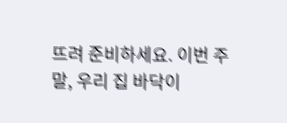뜨려 준비하세요. 이번 주말, 우리 집 바닥이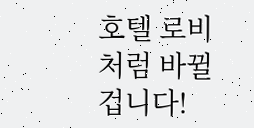호텔 로비처럼 바뀔 겁니다!